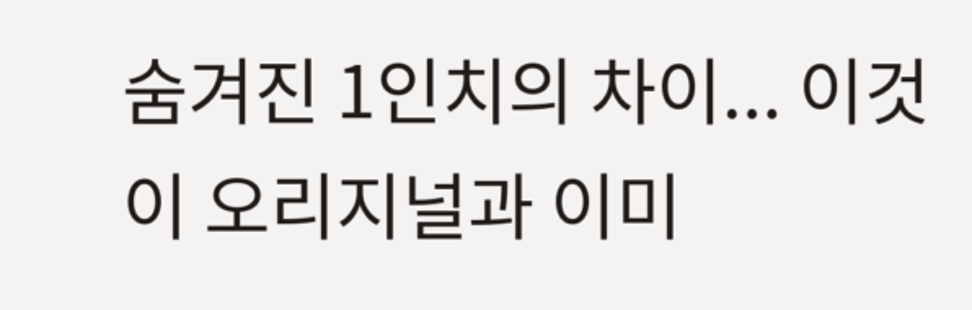숨겨진 1인치의 차이... 이것이 오리지널과 이미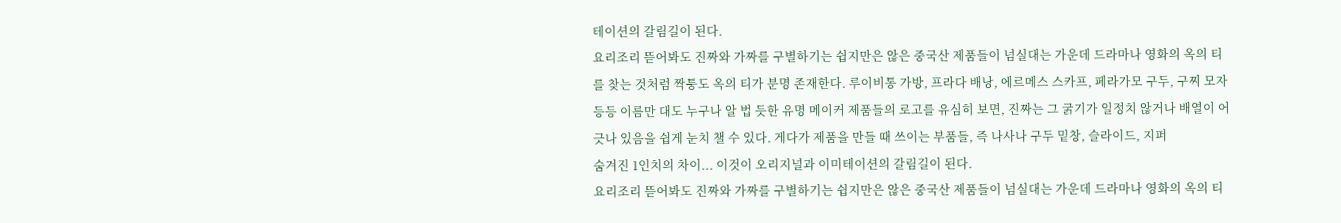테이션의 갈림길이 된다.
요리조리 뜯어봐도 진짜와 가짜를 구별하기는 쉽지만은 않은 중국산 제품들이 넘실대는 가운데 드라마나 영화의 옥의 티를 찾는 것처럼 짝퉁도 옥의 티가 분명 존재한다. 루이비통 가방, 프라다 배낭, 에르메스 스카프, 페라가모 구두, 구찌 모자 등등 이름만 대도 누구나 알 법 듯한 유명 메이커 제품들의 로고를 유심히 보면, 진짜는 그 굵기가 일정치 않거나 배열이 어긋나 있음을 쉽게 눈치 챌 수 있다. 게다가 제품을 만들 때 쓰이는 부품들, 즉 나사나 구두 밑창, 슬라이드, 지퍼
숨겨진 1인치의 차이... 이것이 오리지널과 이미테이션의 갈림길이 된다.
요리조리 뜯어봐도 진짜와 가짜를 구별하기는 쉽지만은 않은 중국산 제품들이 넘실대는 가운데 드라마나 영화의 옥의 티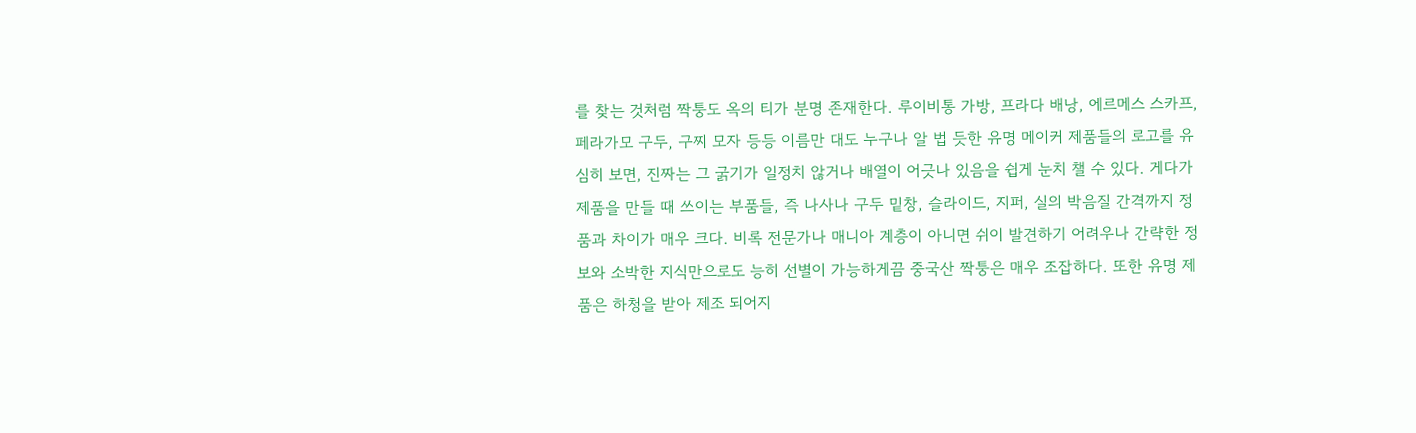를 찾는 것처럼 짝퉁도 옥의 티가 분명 존재한다. 루이비통 가방, 프라다 배낭, 에르메스 스카프, 페라가모 구두, 구찌 모자 등등 이름만 대도 누구나 알 법 듯한 유명 메이커 제품들의 로고를 유심히 보면, 진짜는 그 굵기가 일정치 않거나 배열이 어긋나 있음을 쉽게 눈치 챌 수 있다. 게다가 제품을 만들 때 쓰이는 부품들, 즉 나사나 구두 밑창, 슬라이드, 지퍼, 실의 박음질 간격까지 정품과 차이가 매우 크다. 비록 전문가나 매니아 계층이 아니면 쉬이 발견하기 어려우나 간략한 정보와 소박한 지식만으로도 능히 선별이 가능하게끔 중국산 짝퉁은 매우 조잡하다. 또한 유명 제품은 하청을 받아 제조 되어지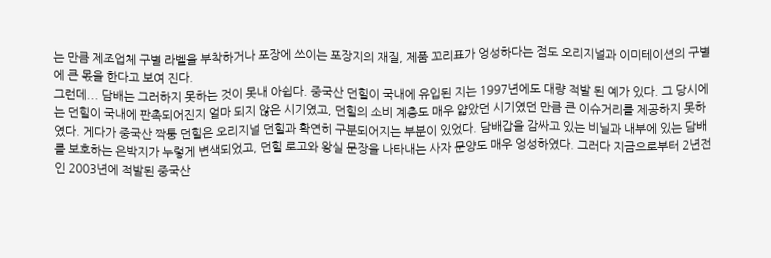는 만큼 제조업체 구별 라벨을 부착하거나 포장에 쓰이는 포장지의 재질, 제품 꼬리표가 엉성하다는 점도 오리지널과 이미테이션의 구별에 큰 몫을 한다고 보여 진다.
그런데... 담배는 그러하지 못하는 것이 못내 아쉽다. 중국산 던힐이 국내에 유입된 지는 1997년에도 대량 적발 된 예가 있다. 그 당시에는 던힐이 국내에 판촉되어진지 얼마 되지 않은 시기였고, 던힐의 소비 계층도 매우 얇았던 시기였던 만큼 큰 이슈거리를 제공하지 못하였다. 게다가 중국산 짝퉁 던힐은 오리지널 던힐과 확연히 구분되어지는 부분이 있었다. 담배갑을 감싸고 있는 비닐과 내부에 있는 담배를 보호하는 은박지가 누렇게 변색되었고, 던힐 로고와 왕실 문장을 나타내는 사자 문양도 매우 엉성하였다. 그러다 지금으로부터 2년전인 2003년에 적발된 중국산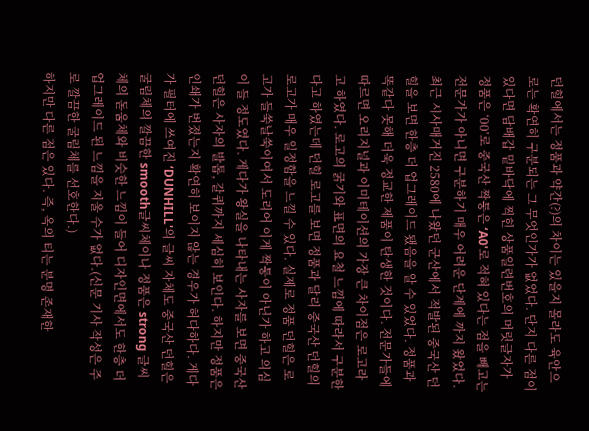던힐에서는 정품과 약간(?)의 차이는 있을지 몰라도 육안으로는 확연히 구분되는 그 무엇인가가 없었다. 단지 다른 점이 있다면 담배갑 밑바닥에 찍힌 상품일련번호의 머릿글자가 정품은 ‘00’로 중국산 짝퉁은 ‘A0'로 적혀 있다는 점을 빼고는 전문가가 아니면 구분하기 매우 어려운 단계에 까지 왔었다.
최근 시사매거진 2580에 나왔던 군산에서 적발된 중국산 던힐을 보면 한층 더 업그레이드 됐음을 알 수 있었다. 정품과 똑같다 못해 더욱 정교한 제품이 탄생한 것이다. 전문가들에 따르면 오리지널과 이미테이션의 가장 큰 차이점은 로고라고 하였다. 로고의 굵기와 표면의 요철 느낌에 따라서 구분한다고 하였는데 던힐 로고를 보면 정품과 달리 중국산 던힐의 로고가 매우 일정함을 느낄 수 있다. 실제로 정품 던힐은 로고가 들쑥날쑥이여서 도리어 이게 짝퉁이 아닌가 하고 의심이 들 정도였다. 게다가 왕실을 나타내는 사자를 보면 중국산 던힐은 사자의 발톱, 갈퀴까지 세심히 보인다. 하지만 정품은 인쇄가 번졌는지 확연히 보이지 않는 경우가 허다하다. 게다가 필터에 쓰여진 ‘DUNHILL'의 글씨 자체도 중국산 던힐은 굴림체의 깔끔한 smooth글씨체이나 정품은 strong 글씨체의 돋움체와 비슷한 느낌이 들어 디자인면에서도 한층 더 업그레이드 된 느낌을 지울 수가 없다.(신문 기사 작성은 주로 깔끔한 굴림체를 선호한다.)
하지만 다른 점은 있다. 즉, 옥의 티는 분명 존재한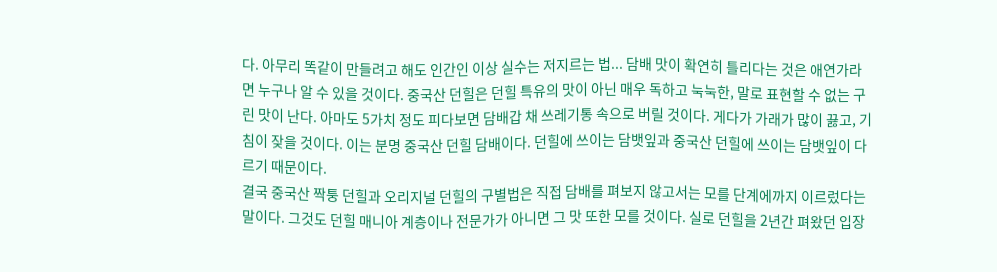다. 아무리 똑같이 만들려고 해도 인간인 이상 실수는 저지르는 법... 담배 맛이 확연히 틀리다는 것은 애연가라면 누구나 알 수 있을 것이다. 중국산 던힐은 던힐 특유의 맛이 아닌 매우 독하고 눅눅한, 말로 표현할 수 없는 구린 맛이 난다. 아마도 5가치 정도 피다보면 담배갑 채 쓰레기통 속으로 버릴 것이다. 게다가 가래가 많이 끓고, 기침이 잦을 것이다. 이는 분명 중국산 던힐 담배이다. 던힐에 쓰이는 담뱃잎과 중국산 던힐에 쓰이는 담뱃잎이 다르기 때문이다.
결국 중국산 짝퉁 던힐과 오리지널 던힐의 구별법은 직접 담배를 펴보지 않고서는 모를 단계에까지 이르렀다는 말이다. 그것도 던힐 매니아 계층이나 전문가가 아니면 그 맛 또한 모를 것이다. 실로 던힐을 2년간 펴왔던 입장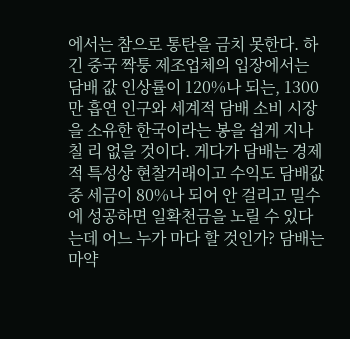에서는 참으로 통탄을 금치 못한다. 하긴 중국 짝퉁 제조업체의 입장에서는 담배 값 인상률이 120%나 되는, 1300만 흡연 인구와 세계적 담배 소비 시장을 소유한 한국이라는 봉을 쉽게 지나칠 리 없을 것이다. 게다가 담배는 경제적 특성상 현찰거래이고 수익도 담배값 중 세금이 80%나 되어 안 걸리고 밀수에 성공하면 일확천금을 노릴 수 있다는데 어느 누가 마다 할 것인가? 담배는 마약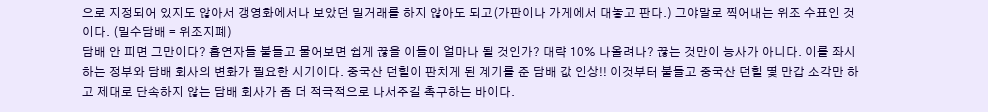으로 지정되어 있지도 않아서 갱영화에서나 보았던 밀거래를 하지 않아도 되고(가판이나 가게에서 대놓고 판다.) 그야말로 찍어내는 위조 수표인 것이다. (밀수담배 = 위조지폐)
담배 안 피면 그만이다? 흡연자들 붙들고 물어보면 쉽게 끊을 이들이 얼마나 될 것인가? 대략 10% 나올려나? 끊는 것만이 능사가 아니다. 이를 좌시하는 정부와 담배 회사의 변화가 필요한 시기이다. 중국산 던힐이 판치게 된 계기를 준 담배 값 인상!! 이것부터 붙들고 중국산 던힐 몇 만갑 소각만 하고 제대로 단속하지 않는 담배 회사가 좀 더 적극적으로 나서주길 촉구하는 바이다.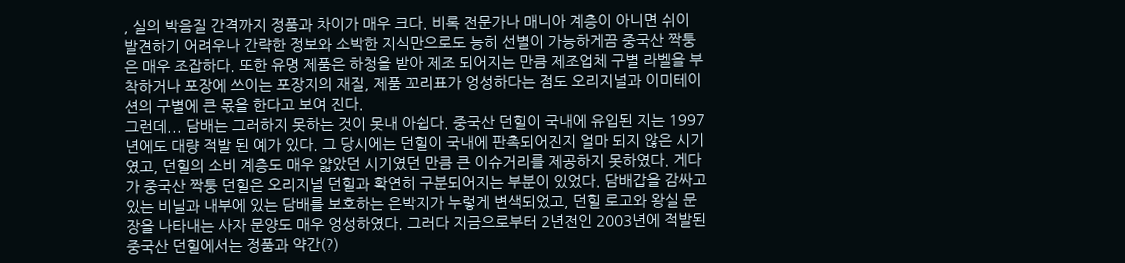, 실의 박음질 간격까지 정품과 차이가 매우 크다. 비록 전문가나 매니아 계층이 아니면 쉬이 발견하기 어려우나 간략한 정보와 소박한 지식만으로도 능히 선별이 가능하게끔 중국산 짝퉁은 매우 조잡하다. 또한 유명 제품은 하청을 받아 제조 되어지는 만큼 제조업체 구별 라벨을 부착하거나 포장에 쓰이는 포장지의 재질, 제품 꼬리표가 엉성하다는 점도 오리지널과 이미테이션의 구별에 큰 몫을 한다고 보여 진다.
그런데... 담배는 그러하지 못하는 것이 못내 아쉽다. 중국산 던힐이 국내에 유입된 지는 1997년에도 대량 적발 된 예가 있다. 그 당시에는 던힐이 국내에 판촉되어진지 얼마 되지 않은 시기였고, 던힐의 소비 계층도 매우 얇았던 시기였던 만큼 큰 이슈거리를 제공하지 못하였다. 게다가 중국산 짝퉁 던힐은 오리지널 던힐과 확연히 구분되어지는 부분이 있었다. 담배갑을 감싸고 있는 비닐과 내부에 있는 담배를 보호하는 은박지가 누렇게 변색되었고, 던힐 로고와 왕실 문장을 나타내는 사자 문양도 매우 엉성하였다. 그러다 지금으로부터 2년전인 2003년에 적발된 중국산 던힐에서는 정품과 약간(?)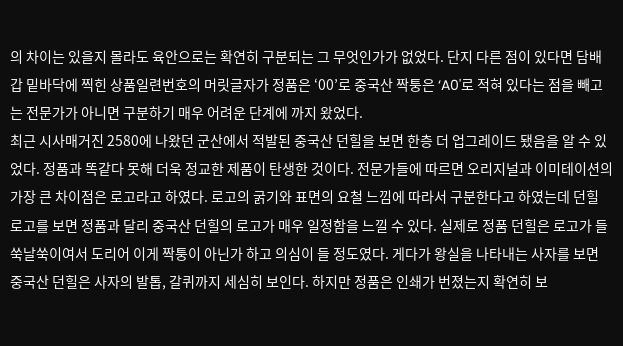의 차이는 있을지 몰라도 육안으로는 확연히 구분되는 그 무엇인가가 없었다. 단지 다른 점이 있다면 담배갑 밑바닥에 찍힌 상품일련번호의 머릿글자가 정품은 ‘00’로 중국산 짝퉁은 ‘A0'로 적혀 있다는 점을 빼고는 전문가가 아니면 구분하기 매우 어려운 단계에 까지 왔었다.
최근 시사매거진 2580에 나왔던 군산에서 적발된 중국산 던힐을 보면 한층 더 업그레이드 됐음을 알 수 있었다. 정품과 똑같다 못해 더욱 정교한 제품이 탄생한 것이다. 전문가들에 따르면 오리지널과 이미테이션의 가장 큰 차이점은 로고라고 하였다. 로고의 굵기와 표면의 요철 느낌에 따라서 구분한다고 하였는데 던힐 로고를 보면 정품과 달리 중국산 던힐의 로고가 매우 일정함을 느낄 수 있다. 실제로 정품 던힐은 로고가 들쑥날쑥이여서 도리어 이게 짝퉁이 아닌가 하고 의심이 들 정도였다. 게다가 왕실을 나타내는 사자를 보면 중국산 던힐은 사자의 발톱, 갈퀴까지 세심히 보인다. 하지만 정품은 인쇄가 번졌는지 확연히 보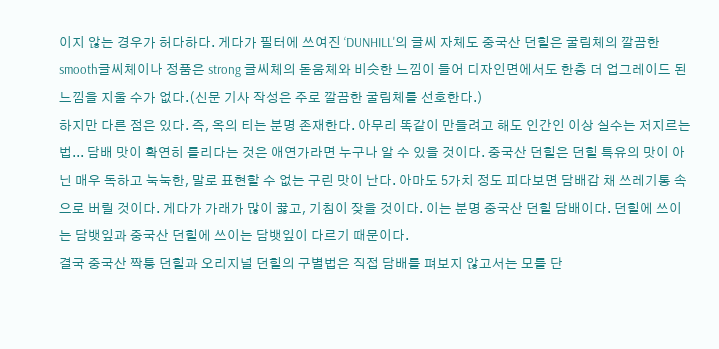이지 않는 경우가 허다하다. 게다가 필터에 쓰여진 ‘DUNHILL'의 글씨 자체도 중국산 던힐은 굴림체의 깔끔한 smooth글씨체이나 정품은 strong 글씨체의 돋움체와 비슷한 느낌이 들어 디자인면에서도 한층 더 업그레이드 된 느낌을 지울 수가 없다.(신문 기사 작성은 주로 깔끔한 굴림체를 선호한다.)
하지만 다른 점은 있다. 즉, 옥의 티는 분명 존재한다. 아무리 똑같이 만들려고 해도 인간인 이상 실수는 저지르는 법... 담배 맛이 확연히 틀리다는 것은 애연가라면 누구나 알 수 있을 것이다. 중국산 던힐은 던힐 특유의 맛이 아닌 매우 독하고 눅눅한, 말로 표현할 수 없는 구린 맛이 난다. 아마도 5가치 정도 피다보면 담배갑 채 쓰레기통 속으로 버릴 것이다. 게다가 가래가 많이 끓고, 기침이 잦을 것이다. 이는 분명 중국산 던힐 담배이다. 던힐에 쓰이는 담뱃잎과 중국산 던힐에 쓰이는 담뱃잎이 다르기 때문이다.
결국 중국산 짝퉁 던힐과 오리지널 던힐의 구별법은 직접 담배를 펴보지 않고서는 모를 단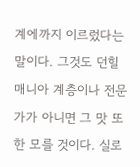계에까지 이르렀다는 말이다. 그것도 던힐 매니아 계층이나 전문가가 아니면 그 맛 또한 모를 것이다. 실로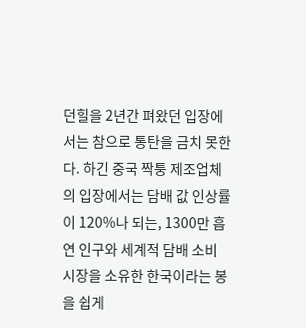던힐을 2년간 펴왔던 입장에서는 참으로 통탄을 금치 못한다. 하긴 중국 짝퉁 제조업체의 입장에서는 담배 값 인상률이 120%나 되는, 1300만 흡연 인구와 세계적 담배 소비 시장을 소유한 한국이라는 봉을 쉽게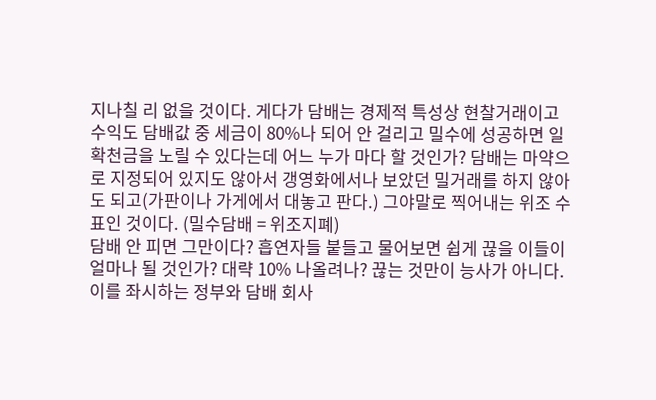지나칠 리 없을 것이다. 게다가 담배는 경제적 특성상 현찰거래이고 수익도 담배값 중 세금이 80%나 되어 안 걸리고 밀수에 성공하면 일확천금을 노릴 수 있다는데 어느 누가 마다 할 것인가? 담배는 마약으로 지정되어 있지도 않아서 갱영화에서나 보았던 밀거래를 하지 않아도 되고(가판이나 가게에서 대놓고 판다.) 그야말로 찍어내는 위조 수표인 것이다. (밀수담배 = 위조지폐)
담배 안 피면 그만이다? 흡연자들 붙들고 물어보면 쉽게 끊을 이들이 얼마나 될 것인가? 대략 10% 나올려나? 끊는 것만이 능사가 아니다. 이를 좌시하는 정부와 담배 회사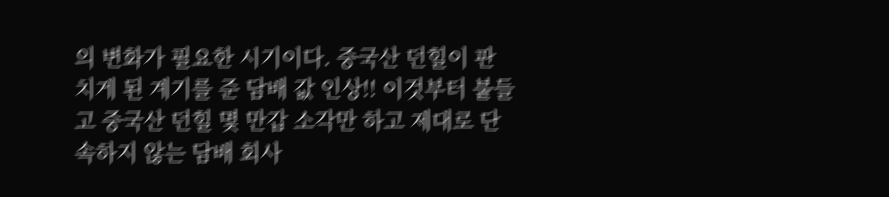의 변화가 필요한 시기이다. 중국산 던힐이 판치게 된 계기를 준 담배 값 인상!! 이것부터 붙들고 중국산 던힐 몇 만갑 소각만 하고 제대로 단속하지 않는 담배 회사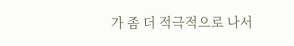가 좀 더 적극적으로 나서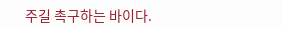주길 촉구하는 바이다.